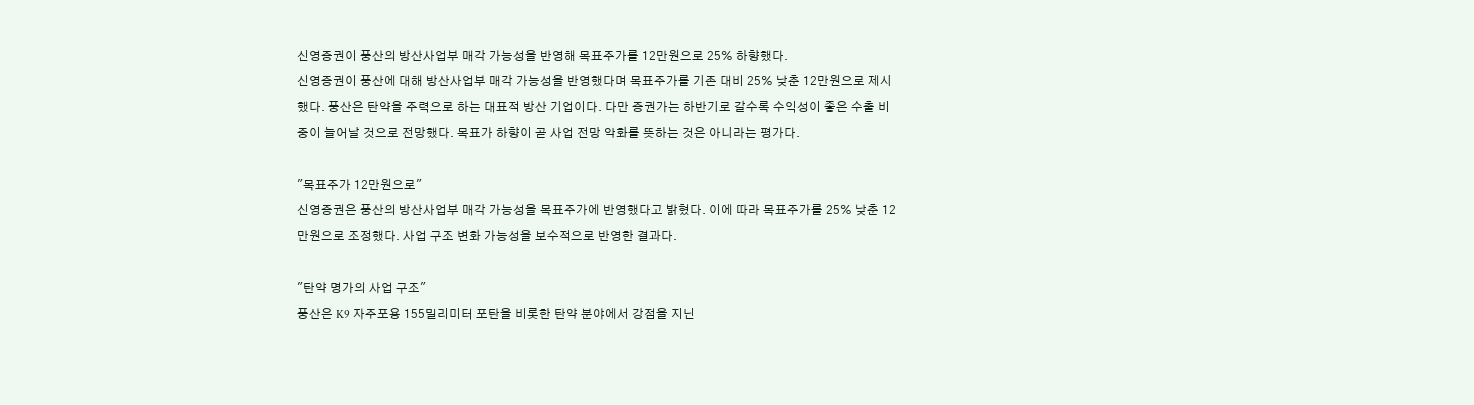신영증권이 풍산의 방산사업부 매각 가능성을 반영해 목표주가를 12만원으로 25% 하향했다.
신영증권이 풍산에 대해 방산사업부 매각 가능성을 반영했다며 목표주가를 기존 대비 25% 낮춘 12만원으로 제시했다. 풍산은 탄약을 주력으로 하는 대표적 방산 기업이다. 다만 증권가는 하반기로 갈수록 수익성이 좋은 수출 비중이 늘어날 것으로 전망했다. 목표가 하향이 곧 사업 전망 악화를 뜻하는 것은 아니라는 평가다.

"목표주가 12만원으로"
신영증권은 풍산의 방산사업부 매각 가능성을 목표주가에 반영했다고 밝혔다. 이에 따라 목표주가를 25% 낮춘 12만원으로 조정했다. 사업 구조 변화 가능성을 보수적으로 반영한 결과다.

"탄약 명가의 사업 구조"
풍산은 K9 자주포용 155밀리미터 포탄을 비롯한 탄약 분야에서 강점을 지닌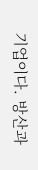기업이다. 방산과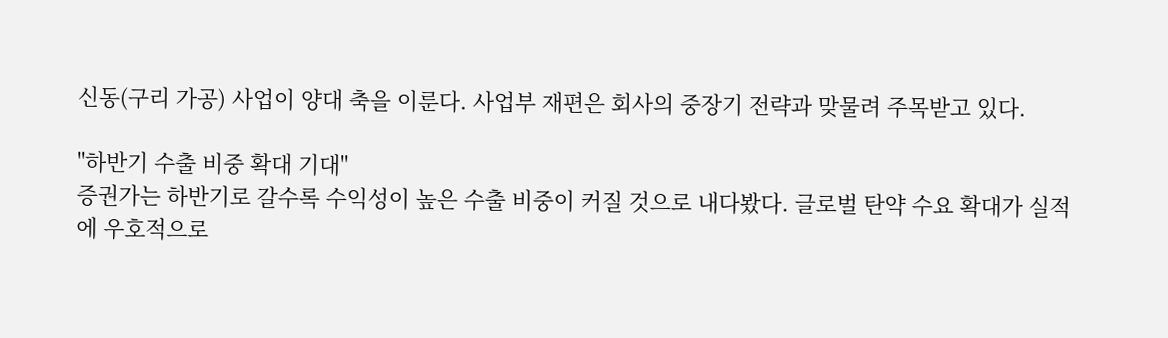신동(구리 가공) 사업이 양대 축을 이룬다. 사업부 재편은 회사의 중장기 전략과 맞물려 주목받고 있다.

"하반기 수출 비중 확대 기대"
증권가는 하반기로 갈수록 수익성이 높은 수출 비중이 커질 것으로 내다봤다. 글로벌 탄약 수요 확대가 실적에 우호적으로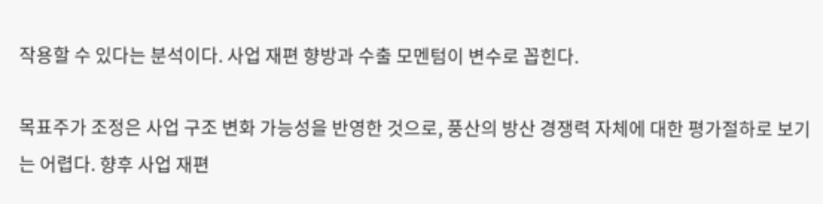작용할 수 있다는 분석이다. 사업 재편 향방과 수출 모멘텀이 변수로 꼽힌다.

목표주가 조정은 사업 구조 변화 가능성을 반영한 것으로, 풍산의 방산 경쟁력 자체에 대한 평가절하로 보기는 어렵다. 향후 사업 재편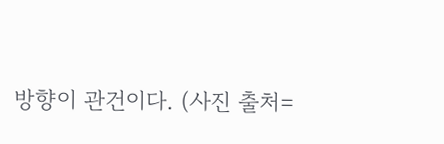방향이 관건이다. (사진 출처=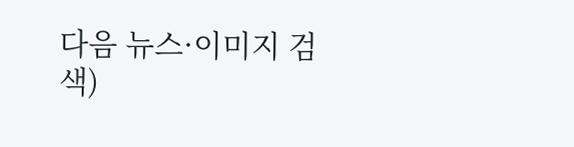다음 뉴스·이미지 검색)